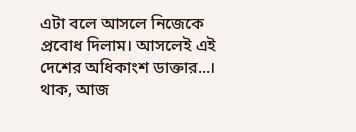এটা বলে আসলে নিজেকে প্রবোধ দিলাম। আসলেই এই দেশের অধিকাংশ ডাক্তার...। থাক, আজ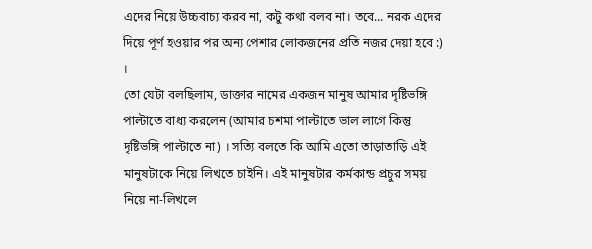এদের নিয়ে উচ্চবাচ্য করব না, কটু কথা বলব না। তবে... নরক এদের দিয়ে পূর্ণ হওয়ার পর অন্য পেশার লোকজনের প্রতি নজর দেয়া হবে :) ।
তো যেটা বলছিলাম, ডাক্তার নামের একজন মানুষ আমার দৃষ্টিভঙ্গি পাল্টাতে বাধ্য করলেন (আমার চশমা পাল্টাতে ভাল লাগে কিন্তু দৃষ্টিভঙ্গি পাল্টাতে না) । সত্যি বলতে কি আমি এতো তাড়াতাড়ি এই মানুষটাকে নিয়ে লিখতে চাইনি। এই মানুষটার কর্মকান্ড প্রচুর সময় নিয়ে না-লিখলে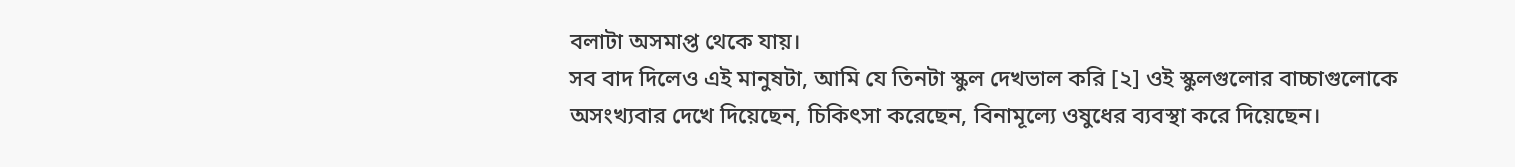বলাটা অসমাপ্ত থেকে যায়।
সব বাদ দিলেও এই মানুষটা, আমি যে তিনটা স্কুল দেখভাল করি [২] ওই স্কুলগুলোর বাচ্চাগুলোকে অসংখ্যবার দেখে দিয়েছেন, চিকিৎসা করেছেন, বিনামূল্যে ওষুধের ব্যবস্থা করে দিয়েছেন।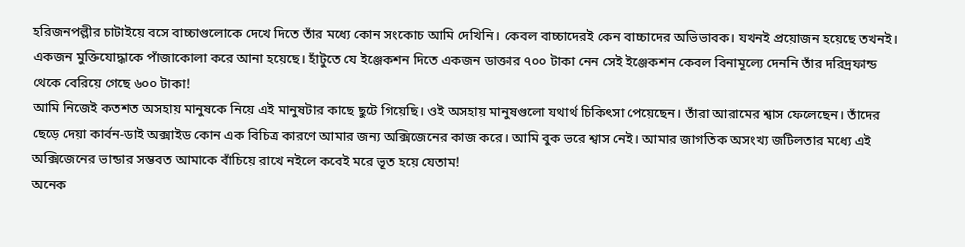হরিজনপল্লীর চাটাইয়ে বসে বাচ্চাগুলোকে দেখে দিতে তাঁর মধ্যে কোন সংকোচ আমি দেখিনি। কেবল বাচ্চাদেরই কেন বাচ্চাদের অভিভাবক। যখনই প্রয়োজন হয়েছে তখনই।
একজন মুক্তিযোদ্ধাকে পাঁজাকোলা করে আনা হয়েছে। হাঁটুতে যে ইঞ্জেকশন দিতে একজন ডাক্তার ৭০০ টাকা নেন সেই ইঞ্জেকশন কেবল বিনামূল্যে দেননি তাঁর দরিদ্রফান্ড থেকে বেরিয়ে গেছে ৬০০ টাকা!
আমি নিজেই কতশত অসহায় মানুষকে নিয়ে এই মানুষটার কাছে ছুটে গিয়েছি। ওই অসহায় মানুষগুলো যথার্থ চিকিৎসা পেয়েছেন। তাঁরা আরামের শ্বাস ফেলেছেন। তাঁদের ছেড়ে দেয়া কার্বন-ডাই অক্সাইড কোন এক বিচিত্র কারণে আমার জন্য অক্সিজেনের কাজ করে। আমি বুক ভরে শ্বাস নেই। আমার জাগতিক অসংখ্য জটিলতার মধ্যে এই অক্সিজেনের ভান্ডার সম্ভবত আমাকে বাঁচিয়ে রাখে নইলে কবেই মরে ভূত হয়ে যেতাম!
অনেক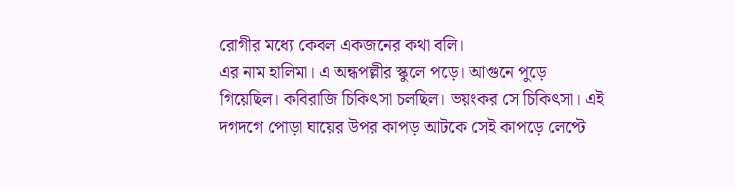রোগীর মধ্যে কেবল একজনের কথা বলি।
এর নাম হালিমা। এ অন্ধপল্লীর স্কুলে পড়ে। আগুনে পুড়ে গিয়েছিল। কবিরাজি চিকিৎসা চলছিল। ভয়ংকর সে চিকিৎসা। এই দগদগে পোড়া ঘায়ের উপর কাপড় আটকে সেই কাপড়ে লেপ্টে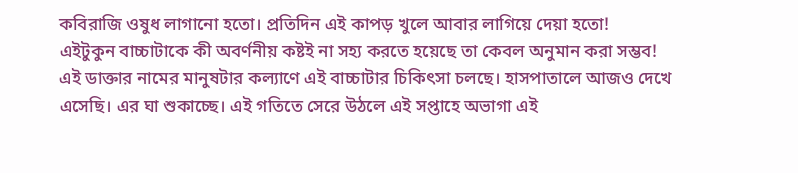কবিরাজি ওষুধ লাগানো হতো। প্রতিদিন এই কাপড় খুলে আবার লাগিয়ে দেয়া হতো!
এইটুকুন বাচ্চাটাকে কী অবর্ণনীয় কষ্টই না সহ্য করতে হয়েছে তা কেবল অনুমান করা সম্ভব!
এই ডাক্তার নামের মানুষটার কল্যাণে এই বাচ্চাটার চিকিৎসা চলছে। হাসপাতালে আজও দেখে এসেছি। এর ঘা শুকাচ্ছে। এই গতিতে সেরে উঠলে এই সপ্তাহে অভাগা এই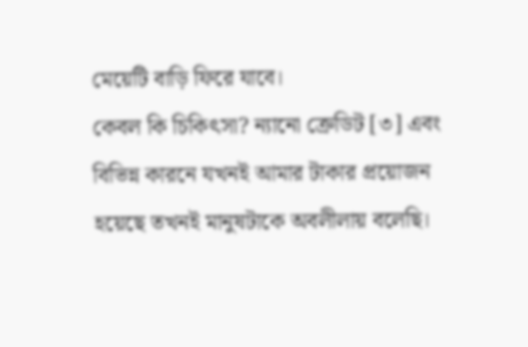মেয়েটি বাড়ি ফিরে যাবে।
কেবল কি চিকিৎসা? ন্যানো ক্রেডিট [৩] এবং বিভিন্ন কারনে যখনই আমার টাকার প্রয়োজন হয়েছে তখনই মানুষটাকে অবলীলায় বলেছি।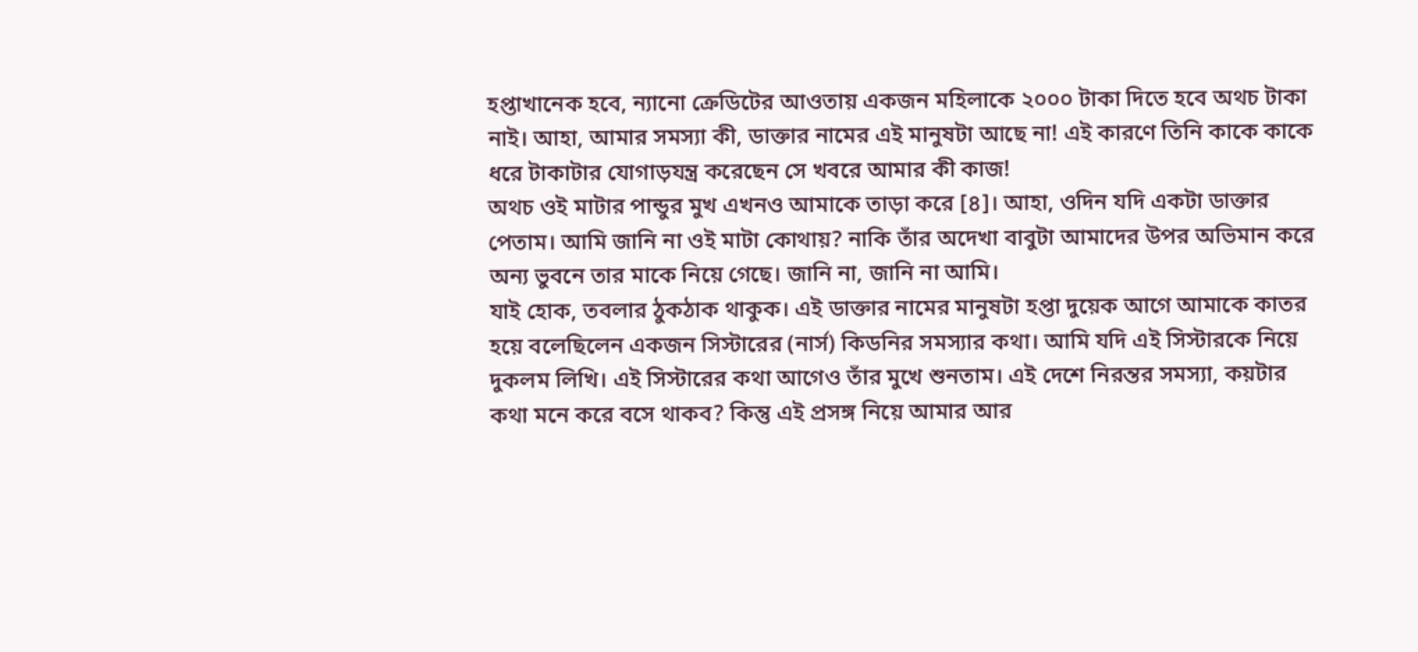হপ্তাখানেক হবে, ন্যানো ক্রেডিটের আওতায় একজন মহিলাকে ২০০০ টাকা দিতে হবে অথচ টাকা নাই। আহা, আমার সমস্যা কী, ডাক্তার নামের এই মানুষটা আছে না! এই কারণে তিনি কাকে কাকে ধরে টাকাটার যোগাড়যন্ত্র করেছেন সে খবরে আমার কী কাজ!
অথচ ওই মাটার পান্ডুর মুখ এখনও আমাকে তাড়া করে [৪]। আহা, ওদিন যদি একটা ডাক্তার পেতাম। আমি জানি না ওই মাটা কোথায়? নাকি তাঁর অদেখা বাবুটা আমাদের উপর অভিমান করে অন্য ভুবনে তার মাকে নিয়ে গেছে। জানি না, জানি না আমি।
যাই হোক, তবলার ঠুকঠাক থাকুক। এই ডাক্তার নামের মানুষটা হপ্তা দুয়েক আগে আমাকে কাতর হয়ে বলেছিলেন একজন সিস্টারের (নার্স) কিডনির সমস্যার কথা। আমি যদি এই সিস্টারকে নিয়ে দুকলম লিখি। এই সিস্টারের কথা আগেও তাঁর মুখে শুনতাম। এই দেশে নিরন্তর সমস্যা, কয়টার কথা মনে করে বসে থাকব? কিন্তু এই প্রসঙ্গ নিয়ে আমার আর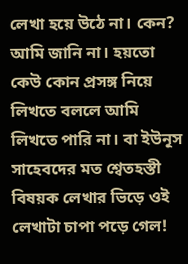লেখা হয়ে উঠে না। কেন? আমি জানি না। হয়তো কেউ কোন প্রসঙ্গ নিয়ে লিখতে বললে আমি লিখতে পারি না। বা ইউনূস সাহেবদের মত শ্বেতহস্তী বিষয়ক লেখার ভিড়ে ওই লেখাটা চাপা পড়ে গেল!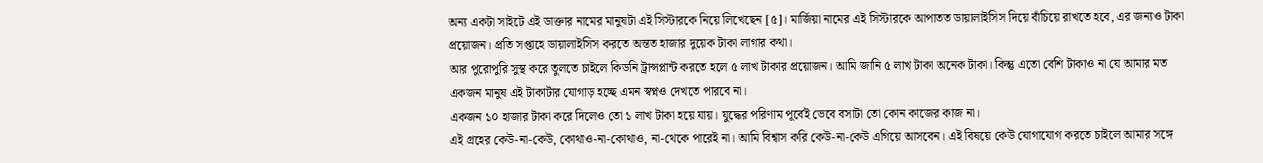অন্য একটা সাইটে এই ডাক্তার নামের মানুষটা এই সিস্টারকে নিয়ে লিখেছেন [৫]। মার্জিয়া নামের এই সিস্টারকে আপাতত ডায়ালাইসিস দিয়ে বাঁচিয়ে রাখতে হবে, এর জন্যও টাকা প্রয়োজন। প্রতি সপ্তাহে ডায়ালাইসিস করতে অন্তত হাজার দুয়েক টাকা লাগার কথা।
আর পুরোপুরি সুস্থ করে তুলতে চাইলে কিডনি ট্রান্সপ্লান্ট করতে হলে ৫ লাখ টাকার প্রয়োজন। আমি জানি ৫ লাখ টাকা অনেক টাকা। কিন্তু এতো বেশি টাকাও না যে আমার মত একজন মানুষ এই টাকাটার যোগাড় হচ্ছে এমন স্বপ্নও দেখতে পারবে না।
একজন ১০ হাজার টাকা করে দিলেও তো ১ লাখ টাকা হয়ে যায়। যুদ্ধের পরিণাম পূর্বেই ভেবে বসাটা তো কোন কাজের কাজ না।
এই গ্রহের কেউ-না-কেউ, কোথাও-না-কোথাও, না-থেকে পারেই না। আমি বিশ্বাস করি কেউ-না-কেউ এগিয়ে আসবেন। এই বিষয়ে কেউ যোগাযোগ করতে চাইলে আমার সঙ্গে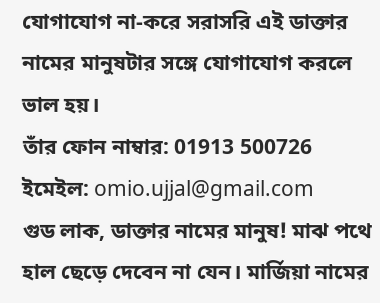যোগাযোগ না-করে সরাসরি এই ডাক্তার নামের মানুষটার সঙ্গে যোগাযোগ করলে ভাল হয়।
তাঁর ফোন নাম্বার: 01913 500726
ইমেইল: omio.ujjal@gmail.com
গুড লাক, ডাক্তার নামের মানুষ! মাঝ পথে হাল ছেড়ে দেবেন না যেন। মার্জিয়া নামের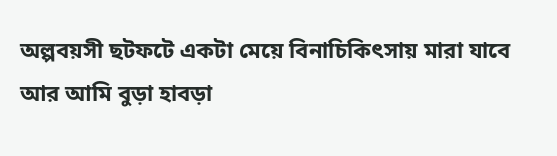অল্পবয়সী ছটফটে একটা মেয়ে বিনাচিকিৎসায় মারা যাবে আর আমি বুড়া হাবড়া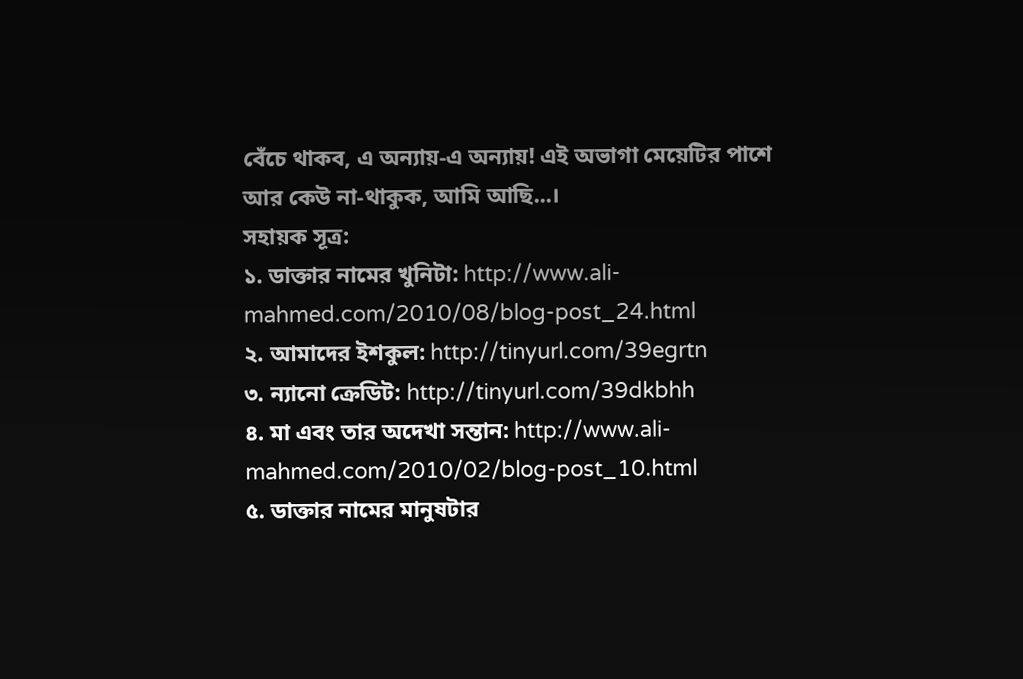বেঁচে থাকব, এ অন্যায়-এ অন্যায়! এই অভাগা মেয়েটির পাশে আর কেউ না-থাকুক, আমি আছি...।
সহায়ক সূত্র:
১. ডাক্তার নামের খুনিটা: http://www.ali-mahmed.com/2010/08/blog-post_24.html
২. আমাদের ইশকুল: http://tinyurl.com/39egrtn
৩. ন্যানো ক্রেডিট: http://tinyurl.com/39dkbhh
৪. মা এবং তার অদেখা সন্তান: http://www.ali-mahmed.com/2010/02/blog-post_10.html
৫. ডাক্তার নামের মানুষটার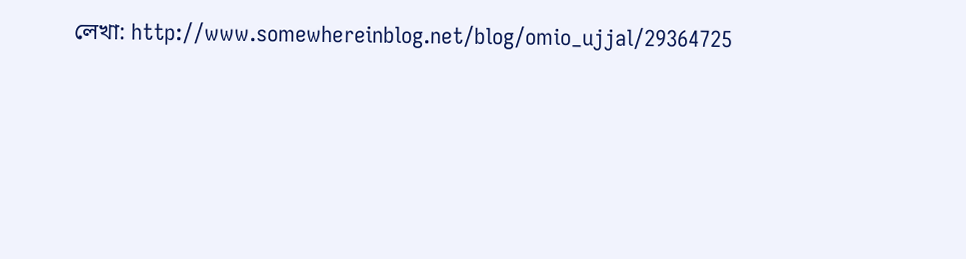লেখা: http://www.somewhereinblog.net/blog/omio_ujjal/29364725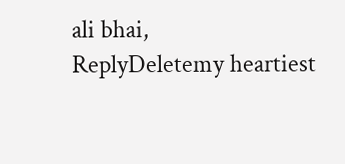ali bhai,
ReplyDeletemy heartiest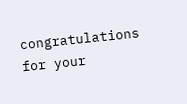congratulations for your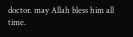doctor. may Allah bless him all time.